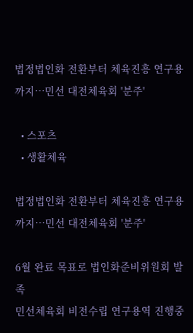법정법인화 전환부터 체육진흥 연구용까지…민선 대전체육회 '분주'

  • 스포츠
  • 생활체육

법정법인화 전환부터 체육진흥 연구용까지…민선 대전체육회 '분주'

6월 완료 목표로 법인화준비위원회 발족
민선체육회 비전수립 연구용역 진행중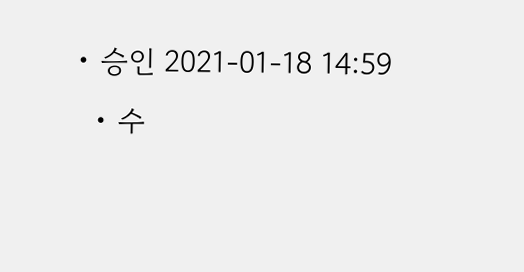• 승인 2021-01-18 14:59
  • 수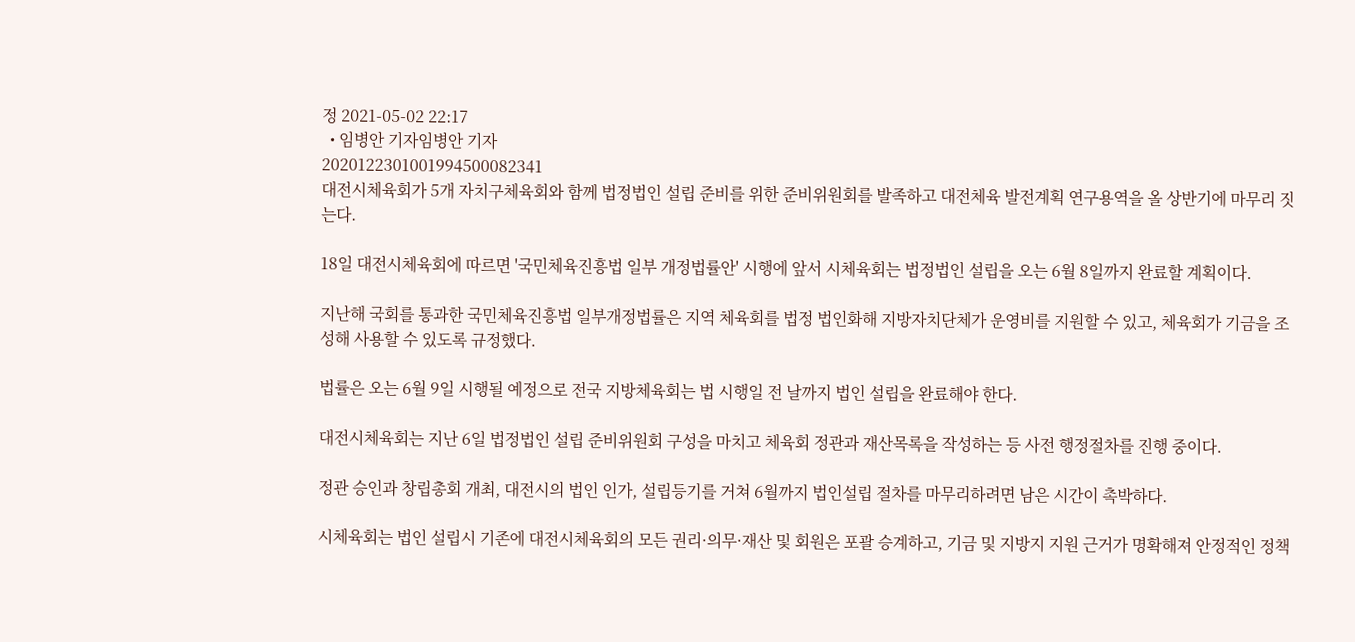정 2021-05-02 22:17
  • 임병안 기자임병안 기자
2020122301001994500082341
대전시체육회가 5개 자치구체육회와 함께 법정법인 설립 준비를 위한 준비위원회를 발족하고 대전체육 발전계획 연구용역을 올 상반기에 마무리 짓는다.

18일 대전시체육회에 따르면 '국민체육진흥법 일부 개정법률안' 시행에 앞서 시체육회는 법정법인 설립을 오는 6월 8일까지 완료할 계획이다.

지난해 국회를 통과한 국민체육진흥법 일부개정법률은 지역 체육회를 법정 법인화해 지방자치단체가 운영비를 지원할 수 있고, 체육회가 기금을 조성해 사용할 수 있도록 규정했다.

법률은 오는 6월 9일 시행될 예정으로 전국 지방체육회는 법 시행일 전 날까지 법인 설립을 완료해야 한다.

대전시체육회는 지난 6일 법정법인 설립 준비위원회 구성을 마치고 체육회 정관과 재산목록을 작성하는 등 사전 행정절차를 진행 중이다.

정관 승인과 창립총회 개최, 대전시의 법인 인가, 설립등기를 거쳐 6월까지 법인설립 절차를 마무리하려면 남은 시간이 촉박하다.

시체육회는 법인 설립시 기존에 대전시체육회의 모든 권리·의무·재산 및 회원은 포괄 승계하고, 기금 및 지방지 지원 근거가 명확해져 안정적인 정책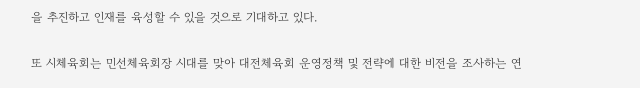을 추진하고 인재를 육성할 수 있을 것으로 기대하고 있다.

또 시체육회는 민선체육회장 시대를 맞아 대전체육회 운영정책 및 전략에 대한 비전을 조사하는 연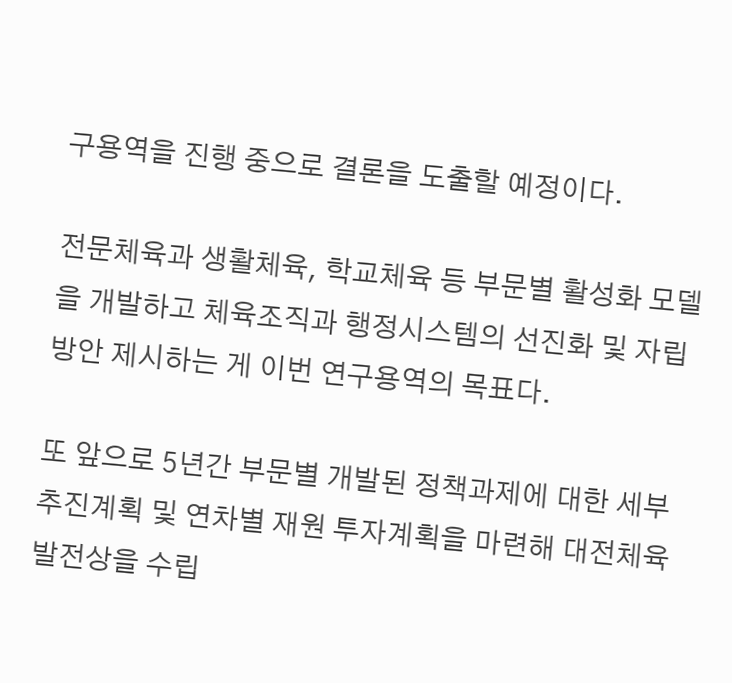구용역을 진행 중으로 결론을 도출할 예정이다.

전문체육과 생활체육, 학교체육 등 부문별 활성화 모델을 개발하고 체육조직과 행정시스템의 선진화 및 자립방안 제시하는 게 이번 연구용역의 목표다.

또 앞으로 5년간 부문별 개발된 정책과제에 대한 세부 추진계획 및 연차별 재원 투자계획을 마련해 대전체육 발전상을 수립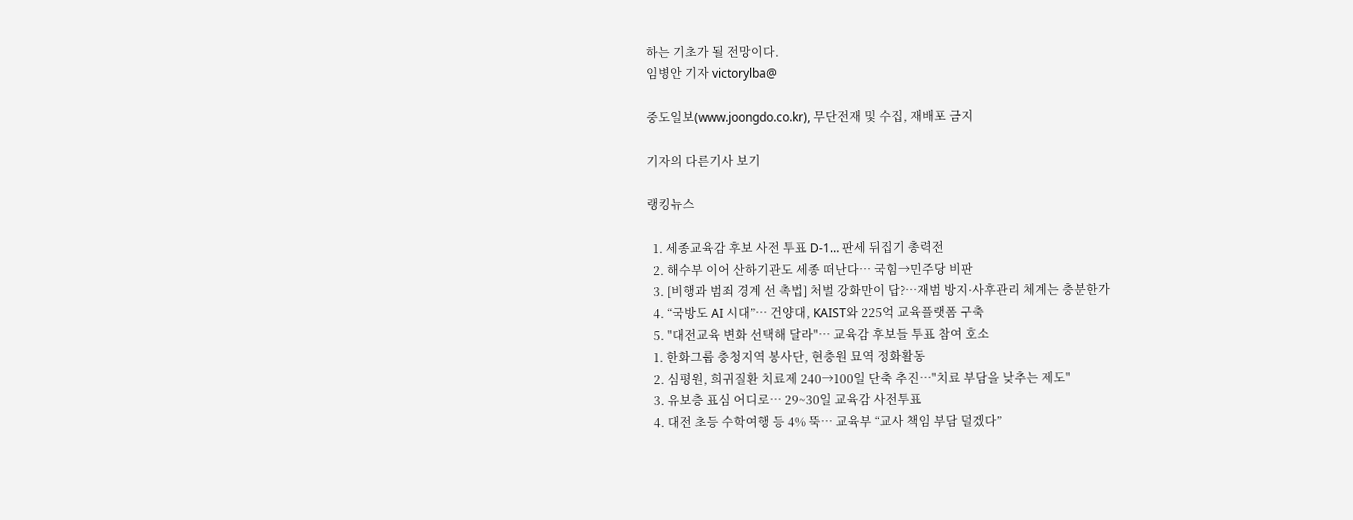하는 기초가 될 전망이다.
임병안 기자 victorylba@

중도일보(www.joongdo.co.kr), 무단전재 및 수집, 재배포 금지

기자의 다른기사 보기

랭킹뉴스

  1. 세종교육감 후보 사전 투표 D-1… 판세 뒤집기 총력전
  2. 해수부 이어 산하기관도 세종 떠난다… 국힘→민주당 비판
  3. [비행과 범죄 경계 선 촉법] 처벌 강화만이 답?…재범 방지·사후관리 체계는 충분한가
  4. “국방도 AI 시대”… 건양대, KAIST와 225억 교육플랫폼 구축
  5. "대전교육 변화 선택해 달라"… 교육감 후보들 투표 참여 호소
  1. 한화그룹 충청지역 봉사단, 현충원 묘역 정화활동
  2. 심평원, 희귀질환 치료제 240→100일 단축 추진…"치료 부담을 낮추는 제도"
  3. 유보층 표심 어디로… 29~30일 교육감 사전투표
  4. 대전 초등 수학여행 등 4% 뚝… 교육부 “교사 책임 부담 덜겠다”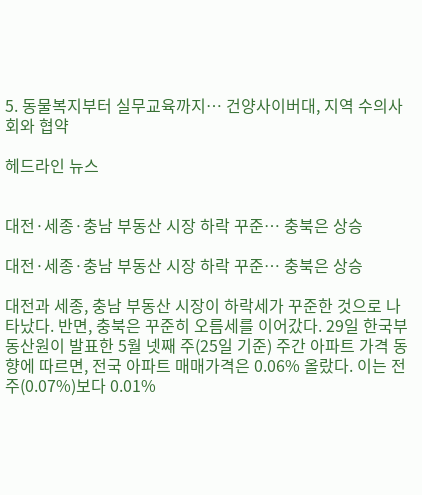5. 동물복지부터 실무교육까지… 건양사이버대, 지역 수의사회와 협약

헤드라인 뉴스


대전·세종·충남 부동산 시장 하락 꾸준… 충북은 상승

대전·세종·충남 부동산 시장 하락 꾸준… 충북은 상승

대전과 세종, 충남 부동산 시장이 하락세가 꾸준한 것으로 나타났다. 반면, 충북은 꾸준히 오름세를 이어갔다. 29일 한국부동산원이 발표한 5월 넷째 주(25일 기준) 주간 아파트 가격 동향에 따르면, 전국 아파트 매매가격은 0.06% 올랐다. 이는 전주(0.07%)보다 0.01%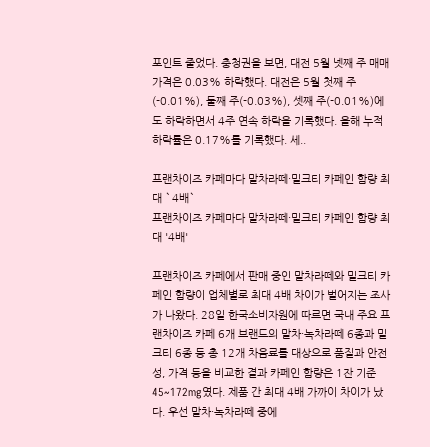포인트 줄었다. 충청권을 보면, 대전 5월 넷째 주 매매가격은 0.03% 하락했다. 대전은 5월 첫째 주(-0.01%), 둘째 주(-0.03%), 셋째 주(-0.01%)에도 하락하면서 4주 연속 하락을 기록했다. 올해 누적 하락률은 0.17%를 기록했다. 세..

프랜차이즈 카페마다 말차라떼·밀크티 카페인 함량 최대 `4배`
프랜차이즈 카페마다 말차라떼·밀크티 카페인 함량 최대 '4배'

프랜차이즈 카페에서 판매 중인 말차라떼와 밀크티 카페인 함량이 업체별로 최대 4배 차이가 벌어지는 조사가 나왔다. 28일 한국소비자원에 따르면 국내 주요 프랜차이즈 카페 6개 브랜드의 말차·녹차라떼 6종과 밀크티 6종 등 총 12개 차음료를 대상으로 품질과 안전성, 가격 등을 비교한 결과 카페인 함량은 1잔 기준 45~172mg였다. 제품 간 최대 4배 가까이 차이가 났다. 우선 말차·녹차라떼 중에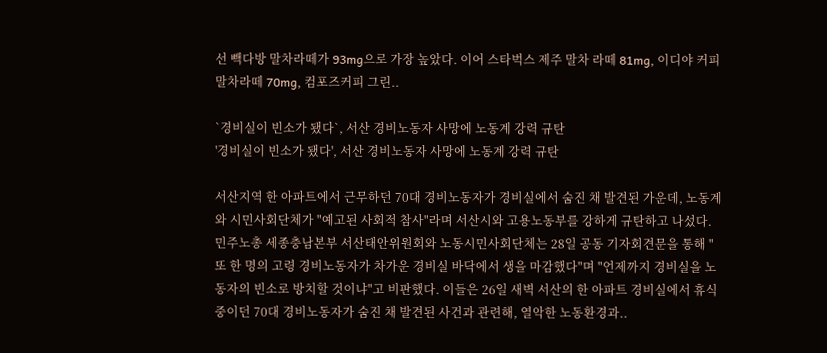선 빽다방 말차라떼가 93mg으로 가장 높았다. 이어 스타벅스 제주 말차 라떼 81mg, 이디야 커피 말차라떼 70mg, 컴포즈커피 그린..

`경비실이 빈소가 됐다`, 서산 경비노동자 사망에 노동계 강력 규탄
'경비실이 빈소가 됐다', 서산 경비노동자 사망에 노동계 강력 규탄

서산지역 한 아파트에서 근무하던 70대 경비노동자가 경비실에서 숨진 채 발견된 가운데, 노동계와 시민사회단체가 "예고된 사회적 참사"라며 서산시와 고용노동부를 강하게 규탄하고 나섰다. 민주노총 세종충남본부 서산태안위원회와 노동시민사회단체는 28일 공동 기자회견문을 통해 "또 한 명의 고령 경비노동자가 차가운 경비실 바닥에서 생을 마감했다"며 "언제까지 경비실을 노동자의 빈소로 방치할 것이냐"고 비판했다. 이들은 26일 새벽 서산의 한 아파트 경비실에서 휴식 중이던 70대 경비노동자가 숨진 채 발견된 사건과 관련해, 열악한 노동환경과..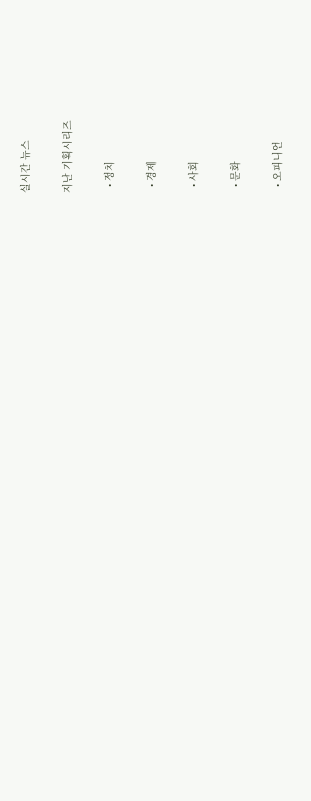실시간 뉴스

지난 기획시리즈

  • 정치

  • 경제

  • 사회

  • 문화

  • 오피니언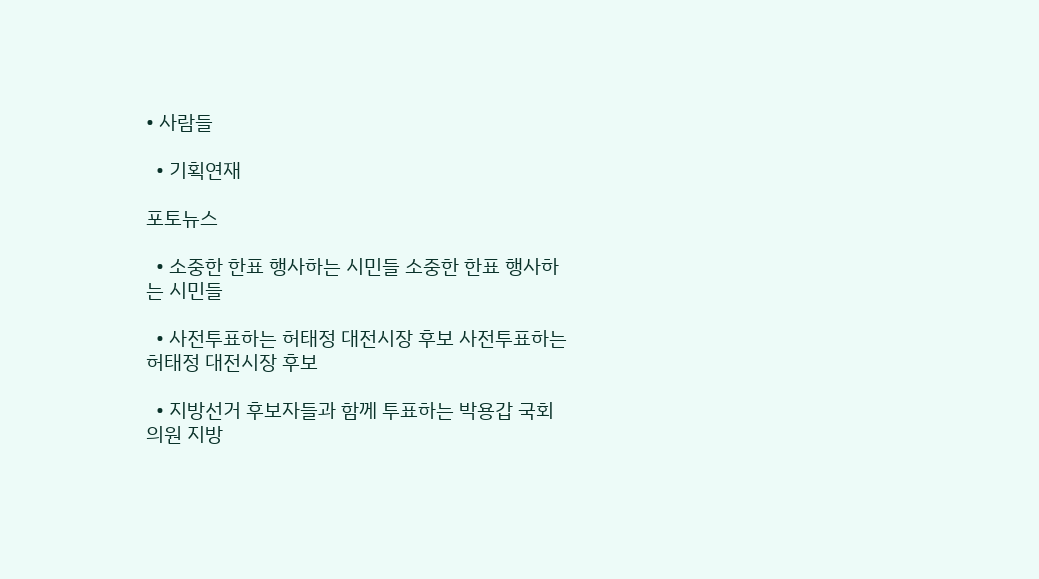• 사람들

  • 기획연재

포토뉴스

  • 소중한 한표 행사하는 시민들 소중한 한표 행사하는 시민들

  • 사전투표하는 허태정 대전시장 후보 사전투표하는 허태정 대전시장 후보

  • 지방선거 후보자들과 함께 투표하는 박용갑 국회의원 지방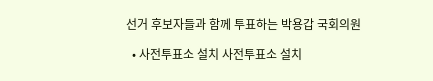선거 후보자들과 함께 투표하는 박용갑 국회의원

  • 사전투표소 설치 사전투표소 설치